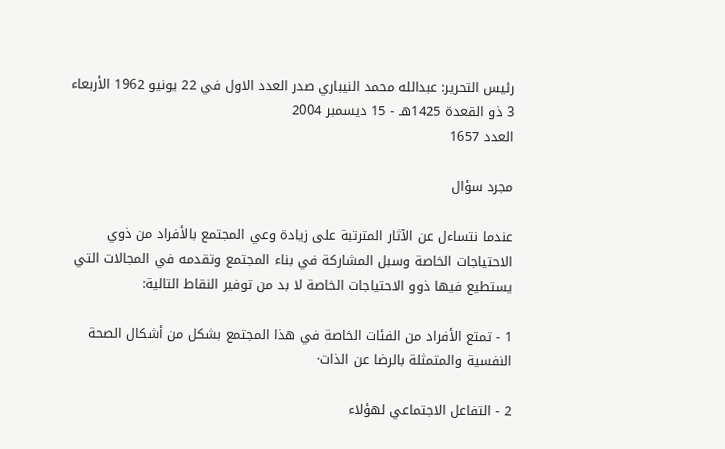رئيس التحرير: عبدالله محمد النيباري صدر العدد الاول في 22 يونيو 1962 الأربعاء 3 ذو القعدة 1425هـ - 15 ديسمبر 2004
العدد 1657

مجرد سؤال

عندما نتساءل عن الآثار المترتبة على زيادة وعي المجتمع بالأفراد من ذوي الاحتياجات الخاصة وسبل المشاركة في بناء المجتمع وتقدمه في المجالات التي يستطيع فيها ذوو الاحتياجات الخاصة لا بد من توفير النقاط التالية:

1 - تمتع الأفراد من الفئات الخاصة في هذا المجتمع بشكل من أشكال الصحة النفسية والمتمثلة بالرضا عن الذات·

2 - التفاعل الاجتماعي لهؤلاء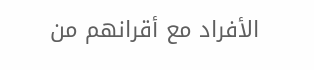الأفراد مع أقرانهم من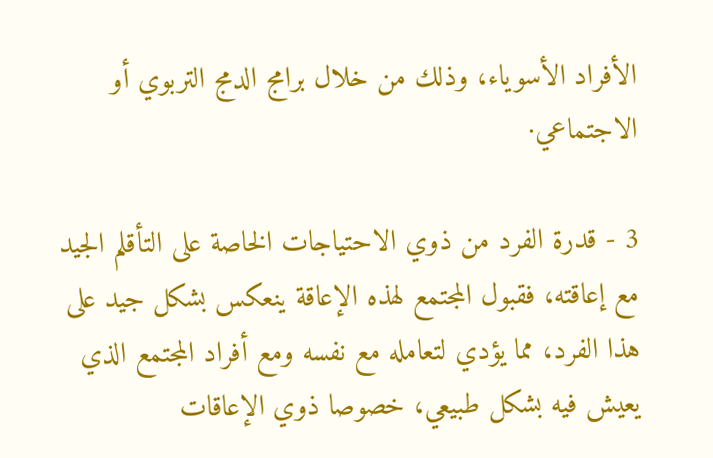الأفراد الأسوياء، وذلك من خلال برامج الدمج التربوي أو الاجتماعي·

3 - قدرة الفرد من ذوي الاحتياجات الخاصة على التأقلم الجيد مع إعاقته، فقبول المجتمع لهذه الإعاقة ينعكس بشكل جيد على هذا الفرد، مما يؤدي لتعامله مع نفسه ومع أفراد المجتمع الذي يعيش فيه بشكل طبيعي، خصوصا ذوي الإعاقات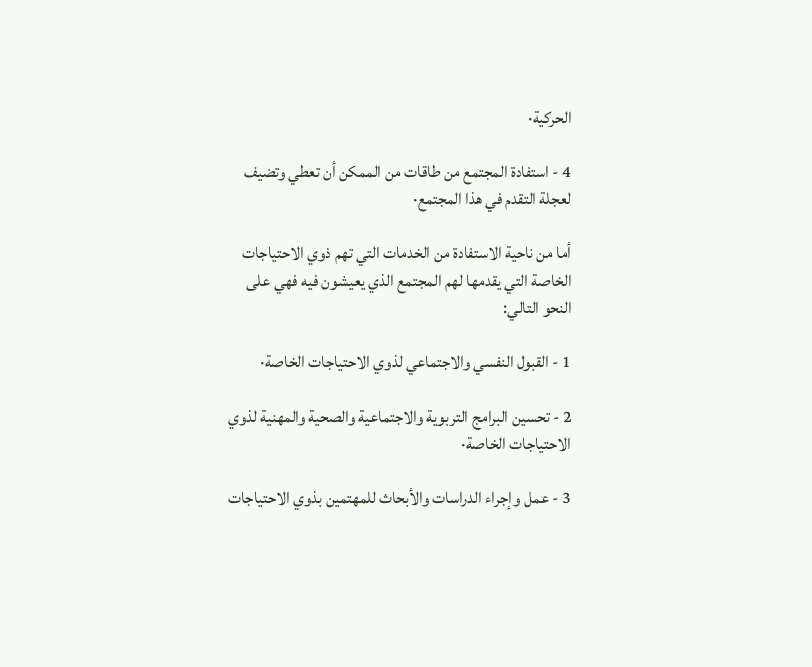الحركية·

4 - استفادة المجتمع من طاقات من الممكن أن تعطي وتضيف لعجلة التقدم في هذا المجتمع·

أما من ناحية الاستفادة من الخدمات التي تهم ذوي الاحتياجات الخاصة التي يقدمها لهم المجتمع الذي يعيشون فيه فهي على النحو التالي:

1 - القبول النفسي والاجتماعي لذوي الاحتياجات الخاصة·

2 - تحسين البرامج التربوية والاجتماعية والصحية والمهنية لذوي الاحتياجات الخاصة·

3 - عمل وإجراء الدراسات والأبحاث للمهتمين بذوي الاحتياجات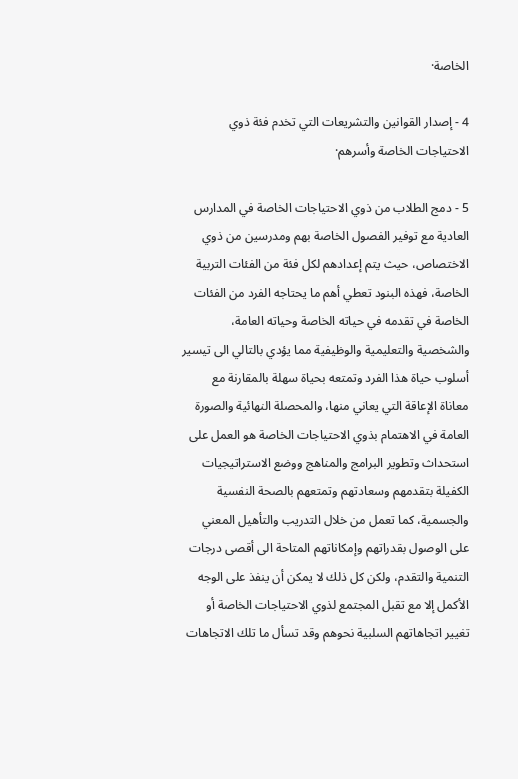الخاصة·

4 - إصدار القوانين والتشريعات التي تخدم فئة ذوي الاحتياجات الخاصة وأسرهم·

5 - دمج الطلاب من ذوي الاحتياجات الخاصة في المدارس العادية مع توفير الفصول الخاصة بهم ومدرسين من ذوي الاختصاص، حيث يتم إعدادهم لكل فئة من الفئات التربية الخاصة، فهذه البنود تعطي أهم ما يحتاجه الفرد من الفئات الخاصة في تقدمه في حياته الخاصة وحياته العامة، والشخصية والتعليمية والوظيفية مما يؤدي بالتالي الى تيسير أسلوب حياة هذا الفرد وتمتعه بحياة سهلة بالمقارنة مع معاناة الإعاقة التي يعاني منها، والمحصلة النهائية والصورة العامة في الاهتمام بذوي الاحتياجات الخاصة هو العمل على استحداث وتطوير البرامج والمناهج ووضع الاستراتيجيات الكفيلة بتقدمهم وسعادتهم وتمتعهم بالصحة النفسية والجسمية، كما تعمل من خلال التدريب والتأهيل المعني على الوصول بقدراتهم وإمكاناتهم المتاحة الى أقصى درجات التنمية والتقدم، ولكن كل ذلك لا يمكن أن ينفذ على الوجه الأكمل إلا مع تقبل المجتمع لذوي الاحتياجات الخاصة أو تغيير اتجاهاتهم السلبية نحوهم وقد تسأل ما تلك الاتجاهات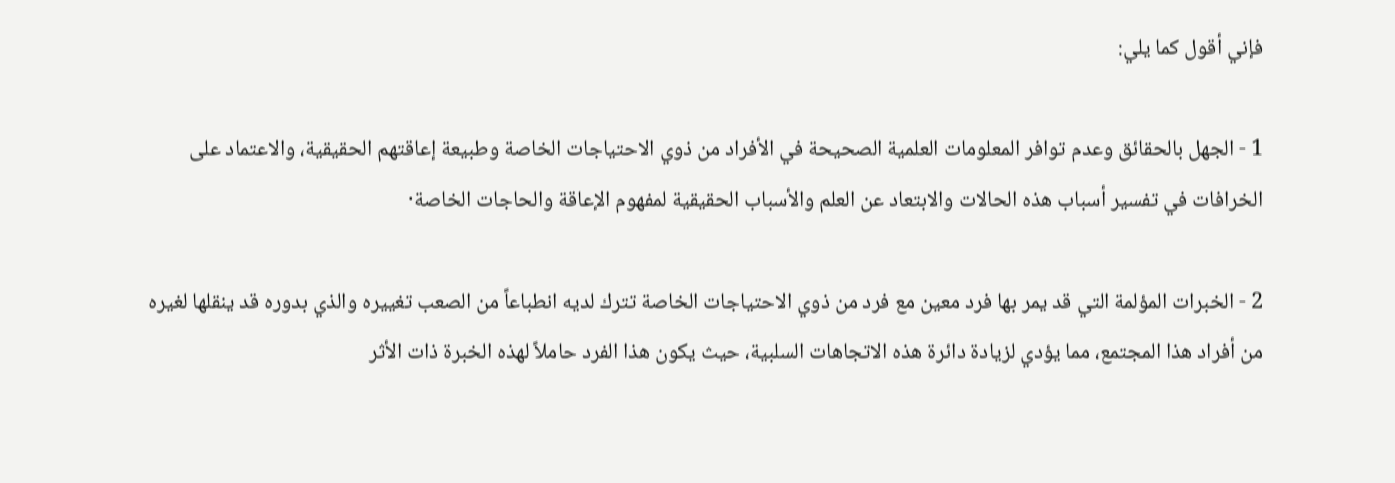فإني أقول كما يلي:

1 - الجهل بالحقائق وعدم توافر المعلومات العلمية الصحيحة في الأفراد من ذوي الاحتياجات الخاصة وطبيعة إعاقتهم الحقيقية، والاعتماد على الخرافات في تفسير أسباب هذه الحالات والابتعاد عن العلم والأسباب الحقيقية لمفهوم الإعاقة والحاجات الخاصة·

2 - الخبرات المؤلمة التي قد يمر بها فرد معين مع فرد من ذوي الاحتياجات الخاصة تترك لديه انطباعاً من الصعب تغييره والذي بدوره قد ينقلها لغيره من أفراد هذا المجتمع، مما يؤدي لزيادة دائرة هذه الاتجاهات السلبية، حيث يكون هذا الفرد حاملاً لهذه الخبرة ذات الأثر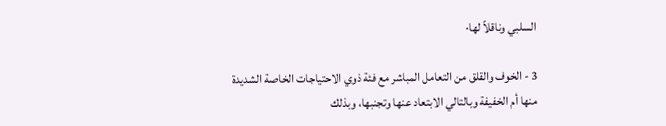السلبي وناقلاً لها·

3 - الخوف والقلق من التعامل المباشر مع فئة ذوي الاحتياجات الخاصة الشديدة منها أم الخفيفة وبالتالي الابتعاد عنها وتجنبها، وبذلك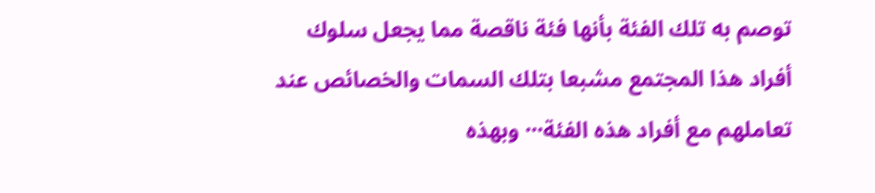توصم به تلك الفئة بأنها فئة ناقصة مما يجعل سلوك أفراد هذا المجتمع مشبعا بتلك السمات والخصائص عند تعاملهم مع أفراد هذه الفئة··· وبهذه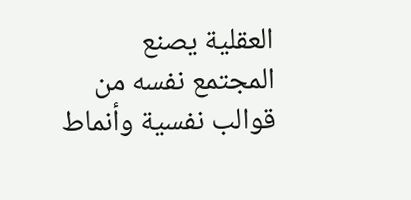العقلية يصنع المجتمع نفسه من قوالب نفسية وأنماط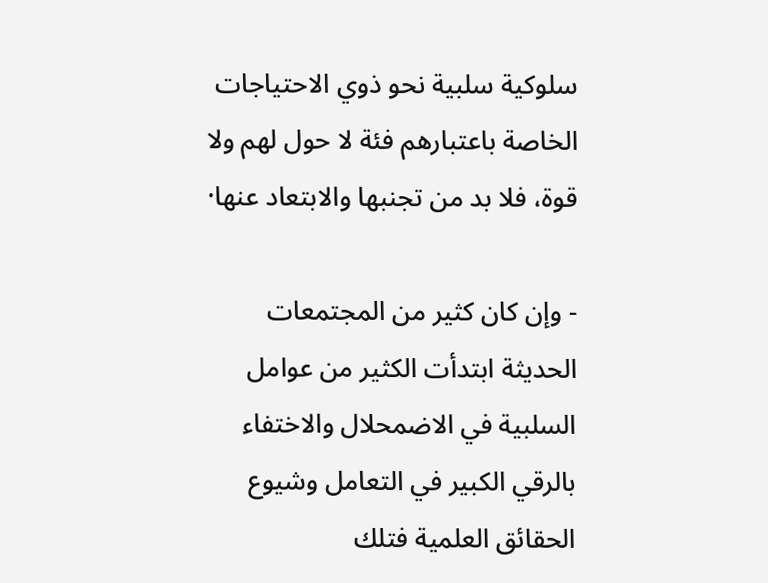سلوكية سلبية نحو ذوي الاحتياجات الخاصة باعتبارهم فئة لا حول لهم ولا قوة، فلا بد من تجنبها والابتعاد عنها·

- وإن كان كثير من المجتمعات الحديثة ابتدأت الكثير من عوامل السلبية في الاضمحلال والاختفاء بالرقي الكبير في التعامل وشيوع الحقائق العلمية فتلك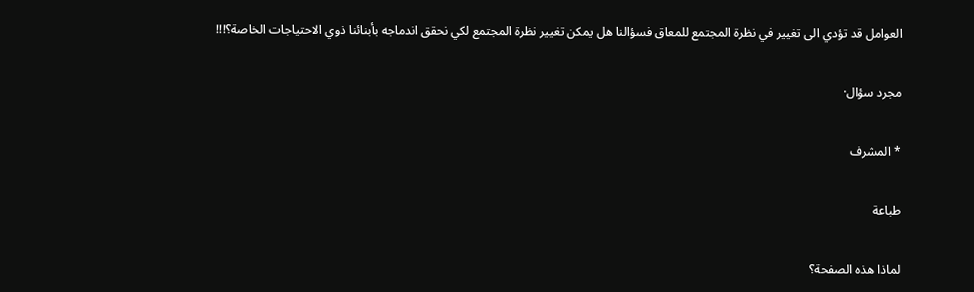العوامل قد تؤدي الى تغيير في نظرة المجتمع للمعاق فسؤالنا هل يمكن تغيير نظرة المجتمع لكي نحقق اندماجه بأبنائنا ذوي الاحتياجات الخاصة؟!!!

مجرد سؤال·

* المشرف

طباعة

لماذا هذه الصفحة؟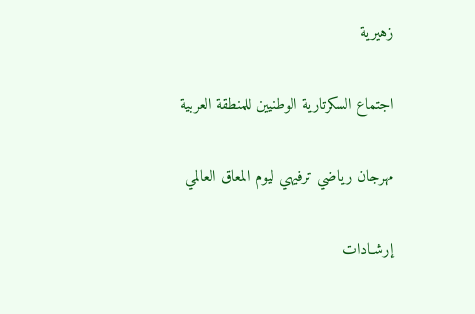زهيرية

اجتماع السكرتارية الوطنيين للمنطقة العربية

مهرجان رياضي ترفيهي ليوم المعاق العالمي

إرشـادات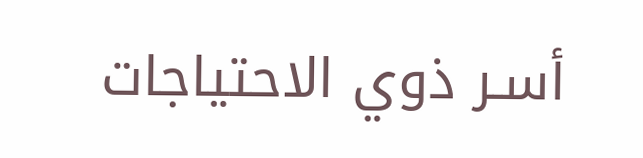أسـر ذوي الاحتياجات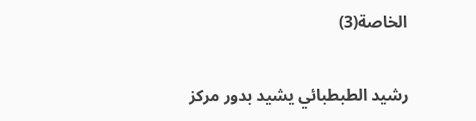الخاصة(3)

رشيد الطبطبائي يشيد بدور مركز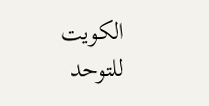الكويت للتوحد